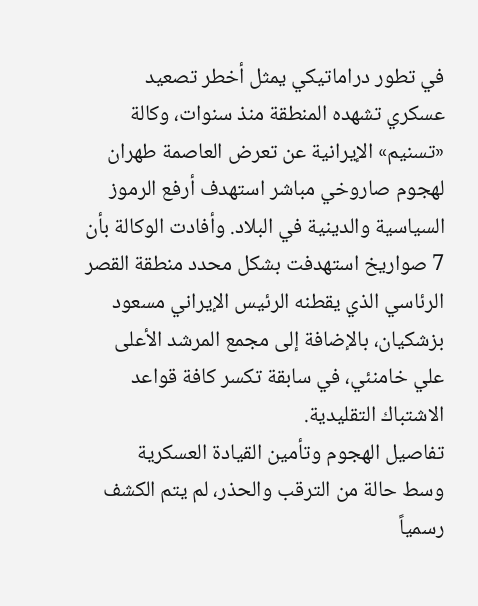في تطور دراماتيكي يمثل أخطر تصعيد عسكري تشهده المنطقة منذ سنوات، وكالة «تسنيم» الإيرانية عن تعرض العاصمة طهران لهجوم صاروخي مباشر استهدف أرفع الرموز السياسية والدينية في البلاد. وأفادت الوكالة بأن 7 صواريخ استهدفت بشكل محدد منطقة القصر الرئاسي الذي يقطنه الرئيس الإيراني مسعود بزشكيان، بالإضافة إلى مجمع المرشد الأعلى علي خامنئي، في سابقة تكسر كافة قواعد الاشتباك التقليدية.
تفاصيل الهجوم وتأمين القيادة العسكرية
وسط حالة من الترقب والحذر، لم يتم الكشف رسمياً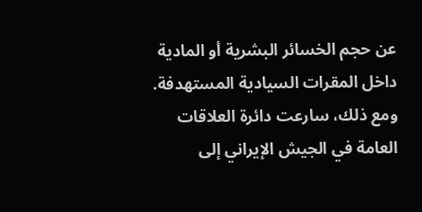عن حجم الخسائر البشرية أو المادية داخل المقرات السيادية المستهدفة. ومع ذلك، سارعت دائرة العلاقات العامة في الجيش الإيراني إلى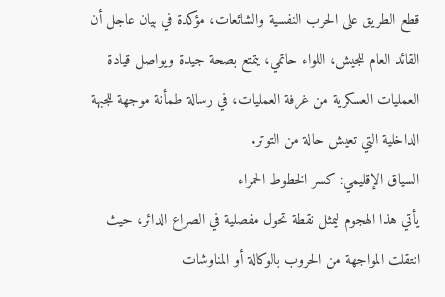قطع الطريق على الحرب النفسية والشائعات، مؤكدة في بيان عاجل أن القائد العام للجيش، اللواء حاتمي، يتمتع بصحة جيدة ويواصل قيادة العمليات العسكرية من غرفة العمليات، في رسالة طمأنة موجهة للجبهة الداخلية التي تعيش حالة من التوتر.
السياق الإقليمي: كسر الخطوط الحمراء
يأتي هذا الهجوم ليمثل نقطة تحول مفصلية في الصراع الدائر، حيث انتقلت المواجهة من الحروب بالوكالة أو المناوشات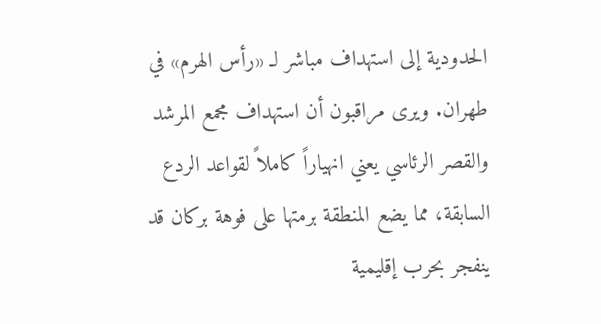الحدودية إلى استهداف مباشر لـ «رأس الهرم» في طهران. ويرى مراقبون أن استهداف مجمع المرشد والقصر الرئاسي يعني انهياراً كاملاً لقواعد الردع السابقة، مما يضع المنطقة برمتها على فوهة بركان قد ينفجر بحرب إقليمية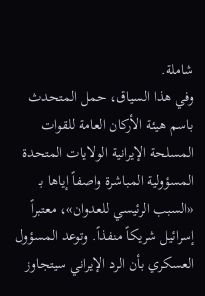شاملة.
وفي هذا السياق، حمل المتحدث باسم هيئة الأركان العامة للقوات المسلحة الإيرانية الولايات المتحدة المسؤولية المباشرة واصفاً إياها بـ «السبب الرئيسي للعدوان»، معتبراً إسرائيل شريكاً منفذاً. وتوعد المسؤول العسكري بأن الرد الإيراني سيتجاوز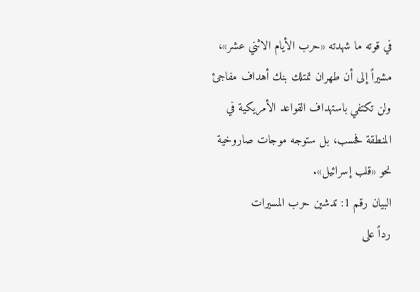في قوته ما شهدته «حرب الأيام الاثني عشر»، مشيراً إلى أن طهران تمتلك بنك أهداف مفاجئ ولن تكتفي باستهداف القواعد الأمريكية في المنطقة فحسب، بل ستوجه موجات صاروخية نحو «قلب إسرائيل».
البيان رقم 1: تدشين حرب المسيرات
رداً على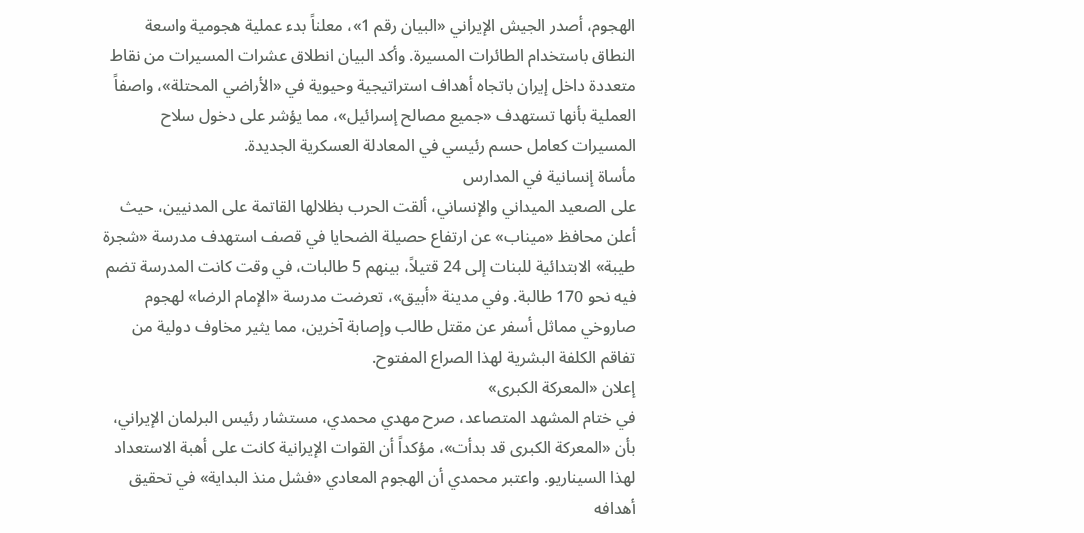الهجوم، أصدر الجيش الإيراني «البيان رقم 1»، معلناً بدء عملية هجومية واسعة النطاق باستخدام الطائرات المسيرة. وأكد البيان انطلاق عشرات المسيرات من نقاط متعددة داخل إيران باتجاه أهداف استراتيجية وحيوية في «الأراضي المحتلة»، واصفاً العملية بأنها تستهدف «جميع مصالح إسرائيل»، مما يؤشر على دخول سلاح المسيرات كعامل حسم رئيسي في المعادلة العسكرية الجديدة.
مأساة إنسانية في المدارس
على الصعيد الميداني والإنساني، ألقت الحرب بظلالها القاتمة على المدنيين، حيث أعلن محافظ «ميناب» عن ارتفاع حصيلة الضحايا في قصف استهدف مدرسة «شجرة طيبة» الابتدائية للبنات إلى 24 قتيلاً، بينهم 5 طالبات، في وقت كانت المدرسة تضم فيه نحو 170 طالبة. وفي مدينة «أبيق»، تعرضت مدرسة «الإمام الرضا» لهجوم صاروخي مماثل أسفر عن مقتل طالب وإصابة آخرين، مما يثير مخاوف دولية من تفاقم الكلفة البشرية لهذا الصراع المفتوح.
إعلان «المعركة الكبرى»
في ختام المشهد المتصاعد، صرح مهدي محمدي، مستشار رئيس البرلمان الإيراني، بأن «المعركة الكبرى قد بدأت»، مؤكداً أن القوات الإيرانية كانت على أهبة الاستعداد لهذا السيناريو. واعتبر محمدي أن الهجوم المعادي «فشل منذ البداية» في تحقيق أهدافه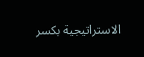الاستراتيجية بكسر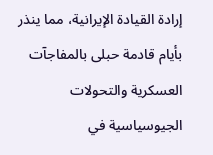إرادة القيادة الإيرانية، مما ينذر بأيام قادمة حبلى بالمفاجآت العسكرية والتحولات الجيوسياسية في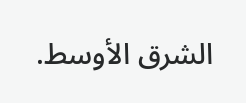الشرق الأوسط.